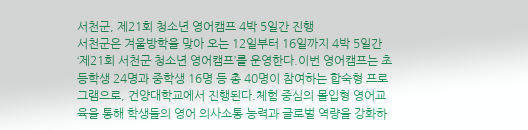서천군, 제21회 청소년 영어캠프 4박 5일간 진행
서천군은 겨울방학을 맞아 오는 12일부터 16일까지 4박 5일간 ‘제21회 서천군 청소년 영어캠프’를 운영한다.이번 영어캠프는 초등학생 24명과 중학생 16명 등 총 40명이 참여하는 합숙형 프로그램으로, 건양대학교에서 진행된다.체험 중심의 몰입형 영어교육을 통해 학생들의 영어 의사소통 능력과 글로벌 역량을 강화하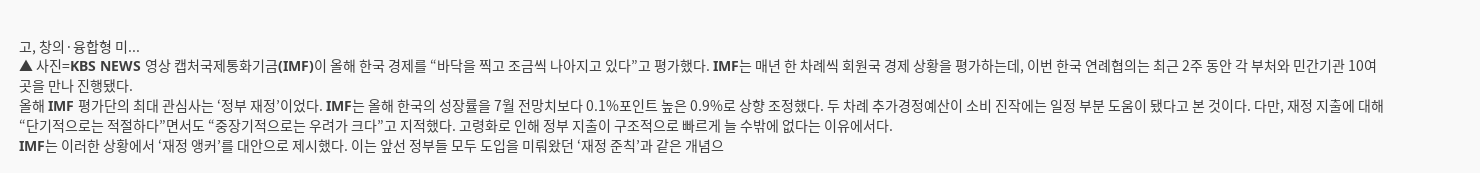고, 창의·융합형 미...
▲ 사진=KBS NEWS 영상 캡처국제통화기금(IMF)이 올해 한국 경제를 “바닥을 찍고 조금씩 나아지고 있다”고 평가했다. IMF는 매년 한 차례씩 회원국 경제 상황을 평가하는데, 이번 한국 연례협의는 최근 2주 동안 각 부처와 민간기관 10여 곳을 만나 진행됐다.
올해 IMF 평가단의 최대 관심사는 ‘정부 재정’이었다. IMF는 올해 한국의 성장률을 7월 전망치보다 0.1%포인트 높은 0.9%로 상향 조정했다. 두 차례 추가경정예산이 소비 진작에는 일정 부분 도움이 됐다고 본 것이다. 다만, 재정 지출에 대해 “단기적으로는 적절하다”면서도 “중장기적으로는 우려가 크다”고 지적했다. 고령화로 인해 정부 지출이 구조적으로 빠르게 늘 수밖에 없다는 이유에서다.
IMF는 이러한 상황에서 ‘재정 앵커’를 대안으로 제시했다. 이는 앞선 정부들 모두 도입을 미뤄왔던 ‘재정 준칙’과 같은 개념으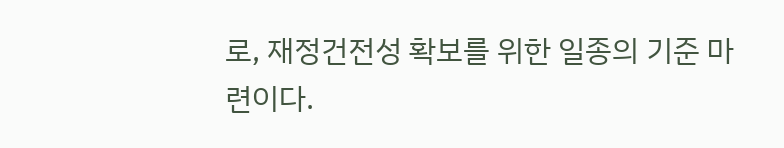로, 재정건전성 확보를 위한 일종의 기준 마련이다.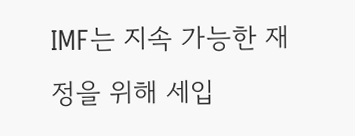IMF는 지속 가능한 재정을 위해 세입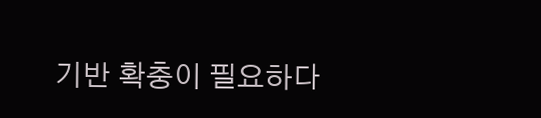기반 확충이 필요하다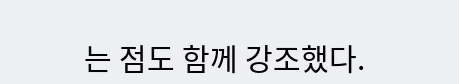는 점도 함께 강조했다.